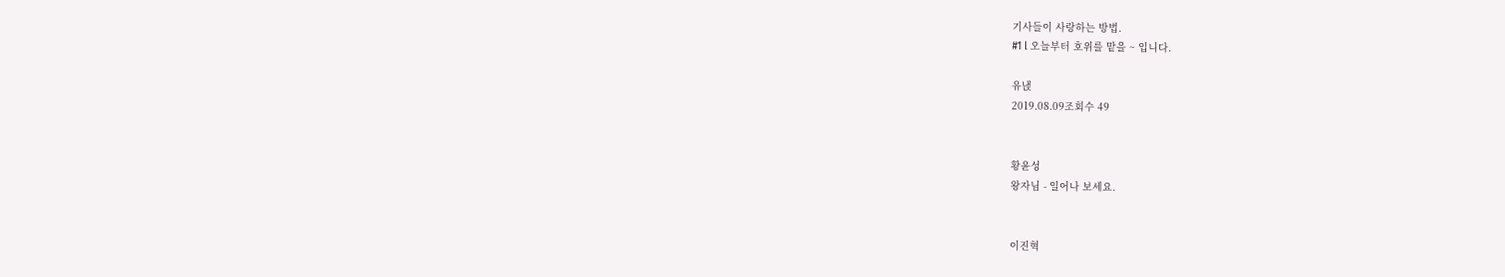기사들이 사랑하는 방법.
#1 l 오늘부터 호위를 맡을 ~ 입니다.

유낹
2019.08.09조회수 49


황윤성
왕자님 - 일어나 보세요.


이진혁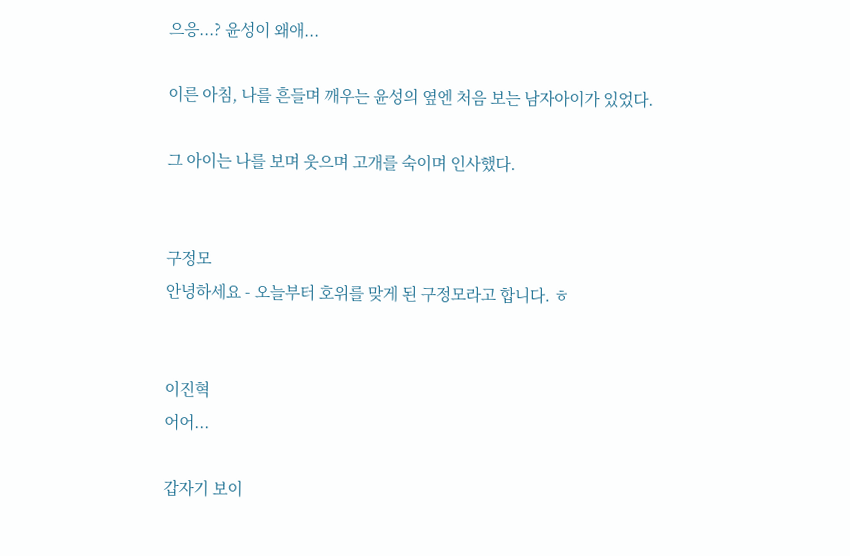으응...? 윤성이 왜애...

이른 아침, 나를 흔들며 깨우는 윤성의 옆엔 처음 보는 남자아이가 있었다.

그 아이는 나를 보며 웃으며 고개를 숙이며 인사했다.


구정모
안녕하세요 - 오늘부터 호위를 맞게 된 구정모라고 합니다. ㅎ


이진혁
어어...

갑자기 보이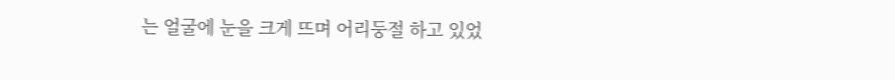는 얼굴에 눈을 크게 뜨며 어리둥절 하고 있었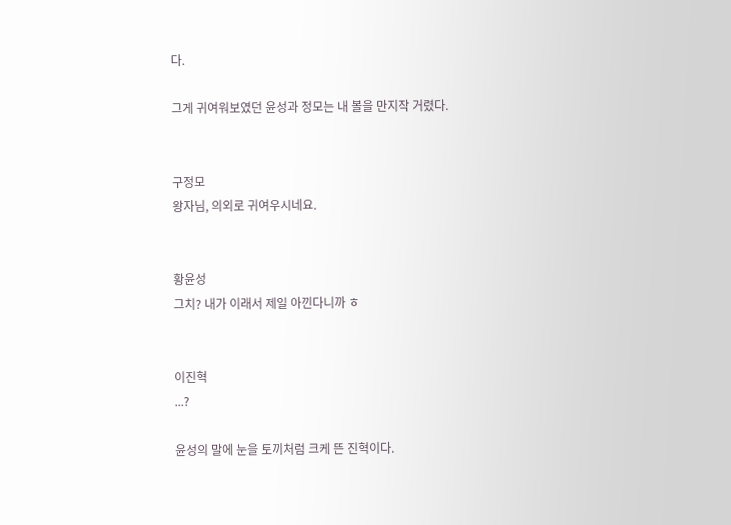다.

그게 귀여워보였던 윤성과 정모는 내 볼을 만지작 거렸다.


구정모
왕자님, 의외로 귀여우시네요.


황윤성
그치? 내가 이래서 제일 아낀다니까 ㅎ


이진혁
...?

윤성의 말에 눈을 토끼처럼 크케 뜬 진혁이다.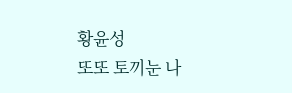황윤성
또또 토끼눈 나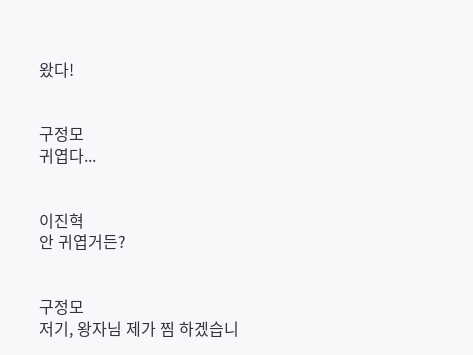왔다!


구정모
귀엽다...


이진혁
안 귀엽거든?


구정모
저기, 왕자님 제가 찜 하겠습니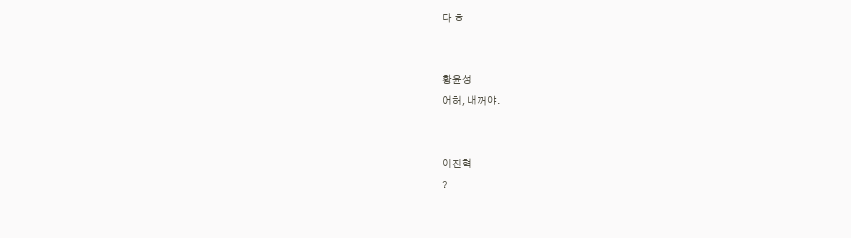다 ㅎ


황윤성
어허, 내꺼야.


이진혁
?